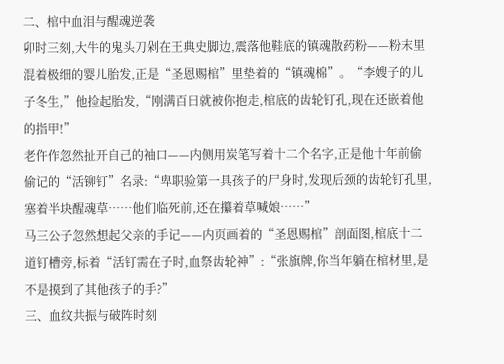二、棺中血泪与醒魂逆袭
卯时三刻,大牛的鬼头刀剁在王典史脚边,震落他鞋底的镇魂散药粉——粉末里混着极细的婴儿胎发,正是“圣恩赐棺”里垫着的“镇魂棉”。“李嫂子的儿子冬生,”他捡起胎发,“刚满百日就被你抱走,棺底的齿轮钉孔,现在还嵌着他的指甲!”
老仵作忽然扯开自己的袖口——内侧用炭笔写着十二个名字,正是他十年前偷偷记的“活铆钉”名录:“卑职验第一具孩子的尸身时,发现后颈的齿轮钉孔里,塞着半块醒魂草……他们临死前,还在攥着草喊娘……”
马三公子忽然想起父亲的手记——内页画着的“圣恩赐棺”剖面图,棺底十二道钉槽旁,标着“活钉需在子时,血祭齿轮神”:“张旗牌,你当年躺在棺材里,是不是摸到了其他孩子的手?”
三、血纹共振与破阵时刻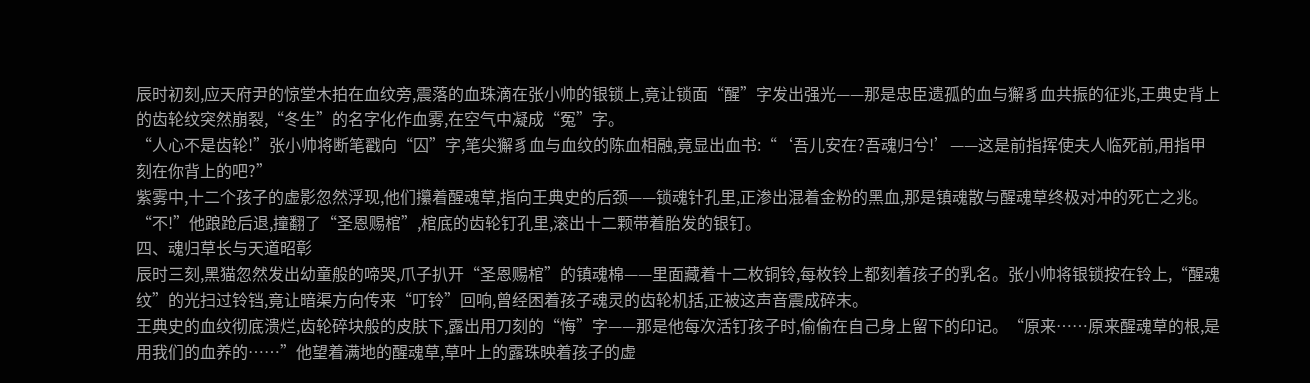辰时初刻,应天府尹的惊堂木拍在血纹旁,震落的血珠滴在张小帅的银锁上,竟让锁面“醒”字发出强光——那是忠臣遗孤的血与獬豸血共振的征兆,王典史背上的齿轮纹突然崩裂,“冬生”的名字化作血雾,在空气中凝成“冤”字。
“人心不是齿轮!”张小帅将断笔戳向“囚”字,笔尖獬豸血与血纹的陈血相融,竟显出血书:“‘吾儿安在?吾魂归兮!’——这是前指挥使夫人临死前,用指甲刻在你背上的吧?”
紫雾中,十二个孩子的虚影忽然浮现,他们攥着醒魂草,指向王典史的后颈——锁魂针孔里,正渗出混着金粉的黑血,那是镇魂散与醒魂草终极对冲的死亡之兆。“不!”他踉跄后退,撞翻了“圣恩赐棺”,棺底的齿轮钉孔里,滚出十二颗带着胎发的银钉。
四、魂归草长与天道昭彰
辰时三刻,黑猫忽然发出幼童般的啼哭,爪子扒开“圣恩赐棺”的镇魂棉——里面藏着十二枚铜铃,每枚铃上都刻着孩子的乳名。张小帅将银锁按在铃上,“醒魂纹”的光扫过铃铛,竟让暗渠方向传来“叮铃”回响,曾经困着孩子魂灵的齿轮机括,正被这声音震成碎末。
王典史的血纹彻底溃烂,齿轮碎块般的皮肤下,露出用刀刻的“悔”字——那是他每次活钉孩子时,偷偷在自己身上留下的印记。“原来……原来醒魂草的根,是用我们的血养的……”他望着满地的醒魂草,草叶上的露珠映着孩子的虚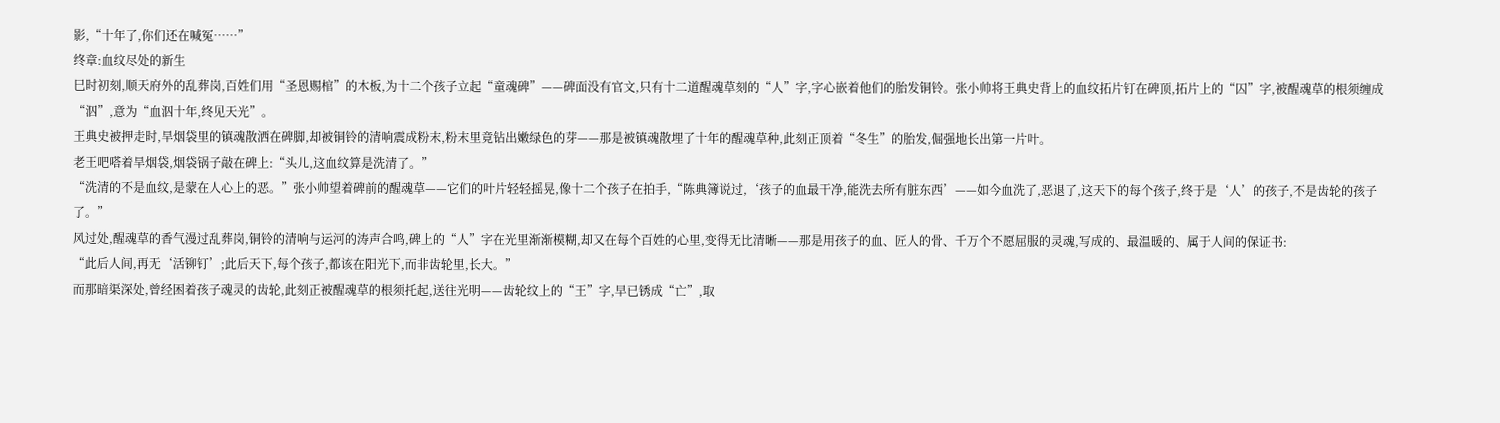影,“十年了,你们还在喊冤……”
终章:血纹尽处的新生
巳时初刻,顺天府外的乱葬岗,百姓们用“圣恩赐棺”的木板,为十二个孩子立起“童魂碑”——碑面没有官文,只有十二道醒魂草刻的“人”字,字心嵌着他们的胎发铜铃。张小帅将王典史背上的血纹拓片钉在碑顶,拓片上的“囚”字,被醒魂草的根须缠成“泅”,意为“血泅十年,终见天光”。
王典史被押走时,旱烟袋里的镇魂散洒在碑脚,却被铜铃的清响震成粉末,粉末里竟钻出嫩绿色的芽——那是被镇魂散埋了十年的醒魂草种,此刻正顶着“冬生”的胎发,倔强地长出第一片叶。
老王吧嗒着旱烟袋,烟袋锅子敲在碑上:“头儿,这血纹算是洗清了。”
“洗清的不是血纹,是蒙在人心上的恶。”张小帅望着碑前的醒魂草——它们的叶片轻轻摇晃,像十二个孩子在拍手,“陈典簿说过,‘孩子的血最干净,能洗去所有脏东西’——如今血洗了,恶退了,这天下的每个孩子,终于是‘人’的孩子,不是齿轮的孩子了。”
风过处,醒魂草的香气漫过乱葬岗,铜铃的清响与运河的涛声合鸣,碑上的“人”字在光里渐渐模糊,却又在每个百姓的心里,变得无比清晰——那是用孩子的血、匠人的骨、千万个不愿屈服的灵魂,写成的、最温暖的、属于人间的保证书:
“此后人间,再无‘活铆钉’;此后天下,每个孩子,都该在阳光下,而非齿轮里,长大。”
而那暗渠深处,曾经困着孩子魂灵的齿轮,此刻正被醒魂草的根须托起,送往光明——齿轮纹上的“王”字,早已锈成“亡”,取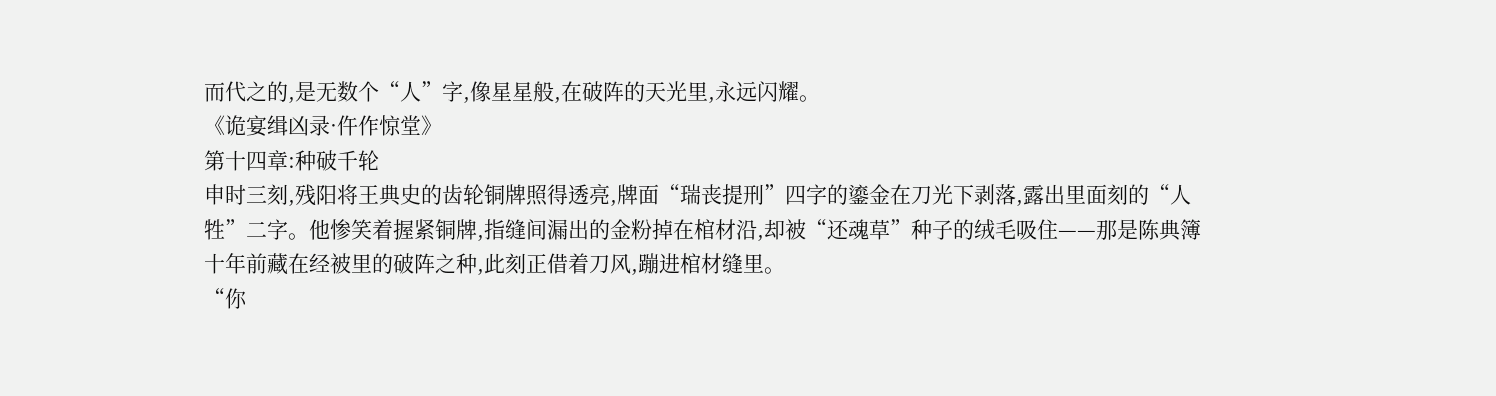而代之的,是无数个“人”字,像星星般,在破阵的天光里,永远闪耀。
《诡宴缉凶录·仵作惊堂》
第十四章:种破千轮
申时三刻,残阳将王典史的齿轮铜牌照得透亮,牌面“瑞丧提刑”四字的鎏金在刀光下剥落,露出里面刻的“人牲”二字。他惨笑着握紧铜牌,指缝间漏出的金粉掉在棺材沿,却被“还魂草”种子的绒毛吸住——那是陈典簿十年前藏在经被里的破阵之种,此刻正借着刀风,蹦进棺材缝里。
“你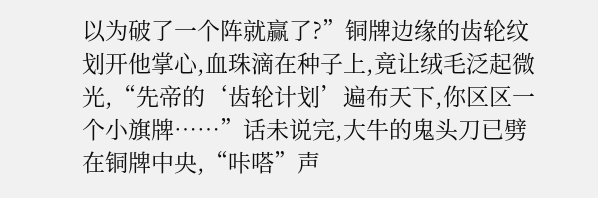以为破了一个阵就赢了?”铜牌边缘的齿轮纹划开他掌心,血珠滴在种子上,竟让绒毛泛起微光,“先帝的‘齿轮计划’遍布天下,你区区一个小旗牌……”话未说完,大牛的鬼头刀已劈在铜牌中央,“咔嗒”声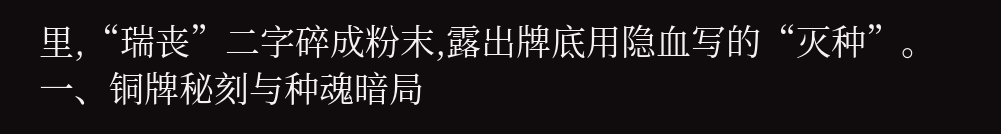里,“瑞丧”二字碎成粉末,露出牌底用隐血写的“灭种”。
一、铜牌秘刻与种魂暗局